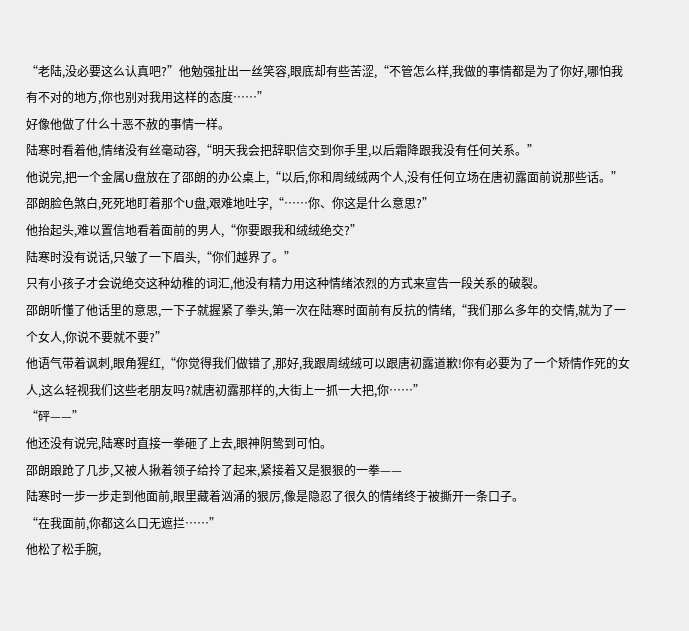“老陆,没必要这么认真吧?”他勉强扯出一丝笑容,眼底却有些苦涩,“不管怎么样,我做的事情都是为了你好,哪怕我有不对的地方,你也别对我用这样的态度……”
好像他做了什么十恶不赦的事情一样。
陆寒时看着他,情绪没有丝毫动容,“明天我会把辞职信交到你手里,以后霜降跟我没有任何关系。”
他说完,把一个金属U盘放在了邵朗的办公桌上,“以后,你和周绒绒两个人,没有任何立场在唐初露面前说那些话。”
邵朗脸色煞白,死死地盯着那个U盘,艰难地吐字,“……你、你这是什么意思?”
他抬起头,难以置信地看着面前的男人,“你要跟我和绒绒绝交?”
陆寒时没有说话,只皱了一下眉头,“你们越界了。”
只有小孩子才会说绝交这种幼稚的词汇,他没有精力用这种情绪浓烈的方式来宣告一段关系的破裂。
邵朗听懂了他话里的意思,一下子就握紧了拳头,第一次在陆寒时面前有反抗的情绪,“我们那么多年的交情,就为了一个女人,你说不要就不要?”
他语气带着讽刺,眼角猩红,“你觉得我们做错了,那好,我跟周绒绒可以跟唐初露道歉!你有必要为了一个矫情作死的女人,这么轻视我们这些老朋友吗?就唐初露那样的,大街上一抓一大把,你……”
“砰——”
他还没有说完,陆寒时直接一拳砸了上去,眼神阴鸷到可怕。
邵朗踉跄了几步,又被人揪着领子给拎了起来,紧接着又是狠狠的一拳——
陆寒时一步一步走到他面前,眼里藏着汹涌的狠厉,像是隐忍了很久的情绪终于被撕开一条口子。
“在我面前,你都这么口无遮拦……”
他松了松手腕,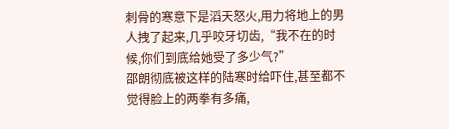刺骨的寒意下是滔天怒火,用力将地上的男人拽了起来,几乎咬牙切齿,“我不在的时候,你们到底给她受了多少气?”
邵朗彻底被这样的陆寒时给吓住,甚至都不觉得脸上的两拳有多痛,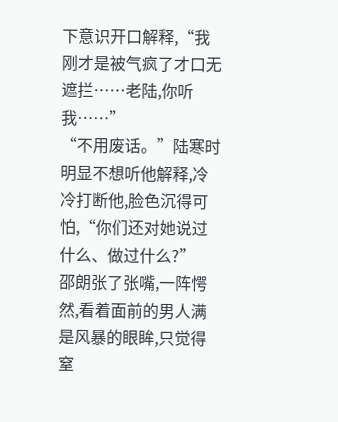下意识开口解释,“我刚才是被气疯了才口无遮拦……老陆,你听我……”
“不用废话。”陆寒时明显不想听他解释,冷冷打断他,脸色沉得可怕,“你们还对她说过什么、做过什么?”
邵朗张了张嘴,一阵愕然,看着面前的男人满是风暴的眼眸,只觉得窒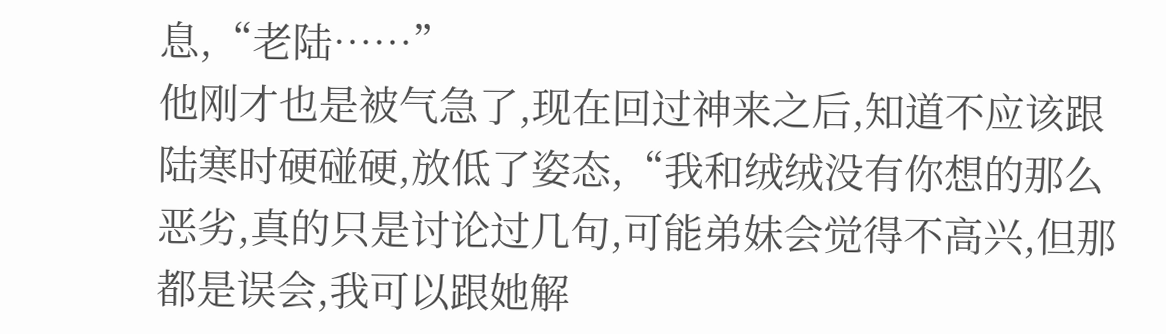息,“老陆……”
他刚才也是被气急了,现在回过神来之后,知道不应该跟陆寒时硬碰硬,放低了姿态,“我和绒绒没有你想的那么恶劣,真的只是讨论过几句,可能弟妹会觉得不高兴,但那都是误会,我可以跟她解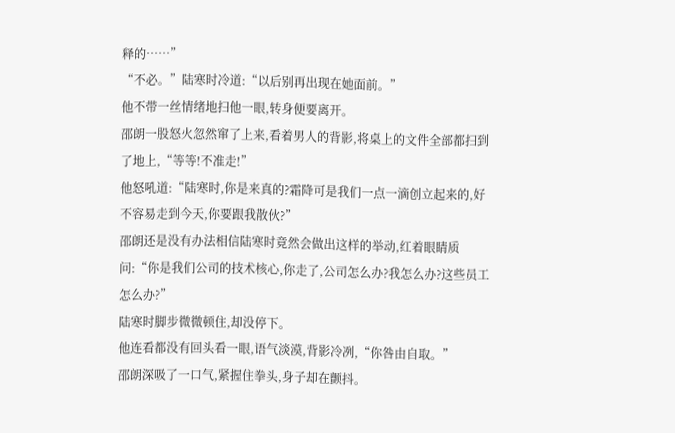释的……”
“不必。”陆寒时冷道:“以后别再出现在她面前。”
他不带一丝情绪地扫他一眼,转身便要离开。
邵朗一股怒火忽然窜了上来,看着男人的背影,将桌上的文件全部都扫到了地上,“等等!不准走!”
他怒吼道:“陆寒时,你是来真的?霜降可是我们一点一滴创立起来的,好不容易走到今天,你要跟我散伙?”
邵朗还是没有办法相信陆寒时竟然会做出这样的举动,红着眼睛质问:“你是我们公司的技术核心,你走了,公司怎么办?我怎么办?这些员工怎么办?”
陆寒时脚步微微顿住,却没停下。
他连看都没有回头看一眼,语气淡漠,背影冷冽,“你咎由自取。”
邵朗深吸了一口气,紧握住拳头,身子却在颤抖。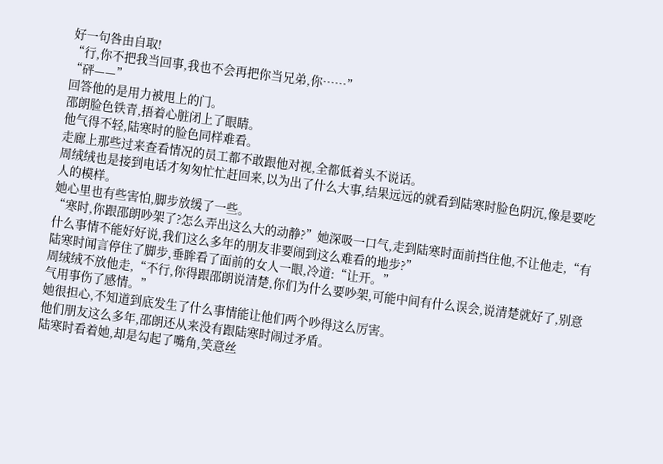好一句咎由自取!
“行,你不把我当回事,我也不会再把你当兄弟,你……”
“砰——”
回答他的是用力被甩上的门。
邵朗脸色铁青,捂着心脏闭上了眼睛。
他气得不轻,陆寒时的脸色同样难看。
走廊上那些过来查看情况的员工都不敢跟他对视,全都低着头不说话。
周绒绒也是接到电话才匆匆忙忙赶回来,以为出了什么大事,结果远远的就看到陆寒时脸色阴沉,像是要吃人的模样。
她心里也有些害怕,脚步放缓了一些。
“寒时,你跟邵朗吵架了?怎么弄出这么大的动静?”她深吸一口气,走到陆寒时面前挡住他,不让他走,“有什么事情不能好好说,我们这么多年的朋友非要闹到这么难看的地步?”
陆寒时闻言停住了脚步,垂眸看了面前的女人一眼,冷道:“让开。”
周绒绒不放他走,“不行,你得跟邵朗说清楚,你们为什么要吵架,可能中间有什么误会,说清楚就好了,别意气用事伤了感情。”
她很担心,不知道到底发生了什么事情能让他们两个吵得这么厉害。
他们朋友这么多年,邵朗还从来没有跟陆寒时闹过矛盾。
陆寒时看着她,却是勾起了嘴角,笑意丝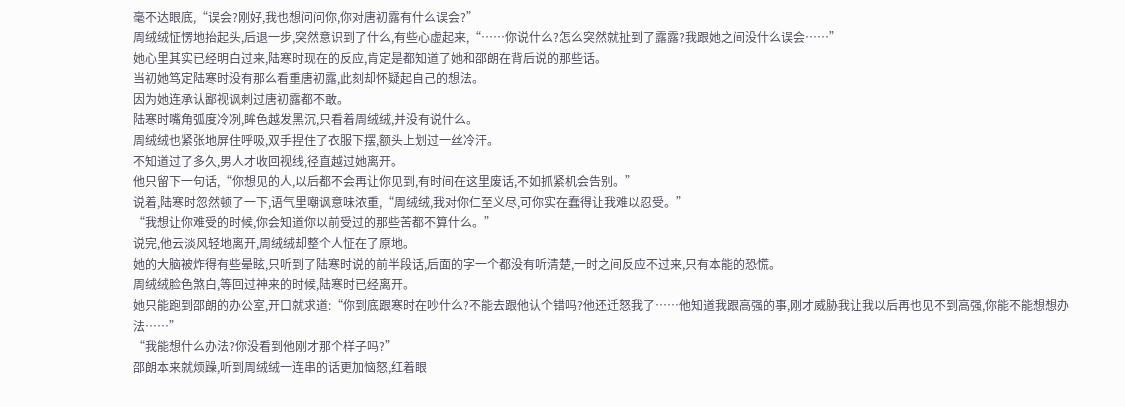毫不达眼底,“误会?刚好,我也想问问你,你对唐初露有什么误会?”
周绒绒怔愣地抬起头,后退一步,突然意识到了什么,有些心虚起来,“……你说什么?怎么突然就扯到了露露?我跟她之间没什么误会……”
她心里其实已经明白过来,陆寒时现在的反应,肯定是都知道了她和邵朗在背后说的那些话。
当初她笃定陆寒时没有那么看重唐初露,此刻却怀疑起自己的想法。
因为她连承认鄙视讽刺过唐初露都不敢。
陆寒时嘴角弧度冷冽,眸色越发黑沉,只看着周绒绒,并没有说什么。
周绒绒也紧张地屏住呼吸,双手捏住了衣服下摆,额头上划过一丝冷汗。
不知道过了多久,男人才收回视线,径直越过她离开。
他只留下一句话,“你想见的人,以后都不会再让你见到,有时间在这里废话,不如抓紧机会告别。”
说着,陆寒时忽然顿了一下,语气里嘲讽意味浓重,“周绒绒,我对你仁至义尽,可你实在蠢得让我难以忍受。”
“我想让你难受的时候,你会知道你以前受过的那些苦都不算什么。”
说完,他云淡风轻地离开,周绒绒却整个人怔在了原地。
她的大脑被炸得有些晕眩,只听到了陆寒时说的前半段话,后面的字一个都没有听清楚,一时之间反应不过来,只有本能的恐慌。
周绒绒脸色煞白,等回过神来的时候,陆寒时已经离开。
她只能跑到邵朗的办公室,开口就求道:“你到底跟寒时在吵什么?不能去跟他认个错吗?他还迁怒我了……他知道我跟高强的事,刚才威胁我让我以后再也见不到高强,你能不能想想办法……”
“我能想什么办法?你没看到他刚才那个样子吗?”
邵朗本来就烦躁,听到周绒绒一连串的话更加恼怒,红着眼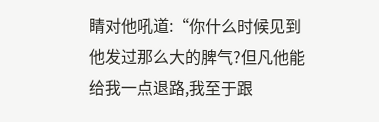睛对他吼道:“你什么时候见到他发过那么大的脾气?但凡他能给我一点退路,我至于跟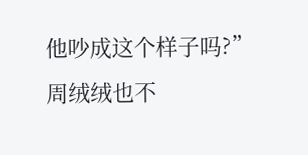他吵成这个样子吗?”
周绒绒也不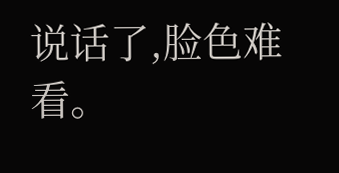说话了,脸色难看。